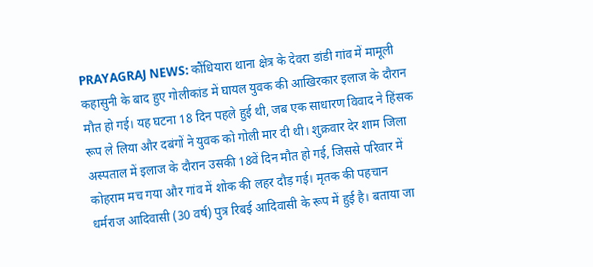PRAYAGRAJ NEWS: कौंधियारा थाना क्षेत्र के देवरा डांडी गांव में मामूली कहासुनी के बाद हुए गोलीकांड में घायल युवक की आखिरकार इलाज के दौरान मौत हो गई। यह घटना 18 दिन पहले हुई थी, जब एक साधारण विवाद ने हिंसक रूप ले लिया और दबंगों ने युवक को गोली मार दी थी। शुक्रवार देर शाम जिला अस्पताल में इलाज के दौरान उसकी 18वें दिन मौत हो गई, जिससे परिवार में कोहराम मच गया और गांव में शोक की लहर दौड़ गई। मृतक की पहचान धर्मराज आदिवासी (30 वर्ष) पुत्र रिबई आदिवासी के रूप में हुई है। बताया जा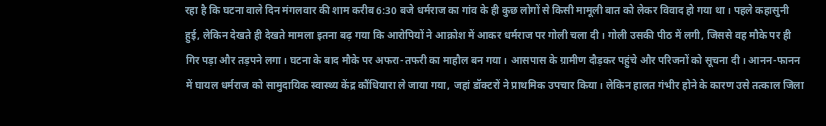रहा है कि घटना वाले दिन मंगलवार की शाम करीब 6:30 बजे धर्मराज का गांव के ही कुछ लोगों से किसी मामूली बात को लेकर विवाद हो गया था। पहले कहासुनी हुई, लेकिन देखते ही देखते मामला इतना बढ़ गया कि आरोपियों ने आक्रोश में आकर धर्मराज पर गोली चला दी। गोली उसकी पीठ में लगी, जिससे वह मौके पर ही गिर पड़ा और तड़पने लगा। घटना के बाद मौके पर अफरा-तफरी का माहौल बन गया। आसपास के ग्रामीण दौड़कर पहुंचे और परिजनों को सूचना दी। आनन-फानन में घायल धर्मराज को सामुदायिक स्वास्थ्य केंद्र कौंधियारा ले जाया गया, जहां डॉक्टरों ने प्राथमिक उपचार किया। लेकिन हालत गंभीर होने के कारण उसे तत्काल जिला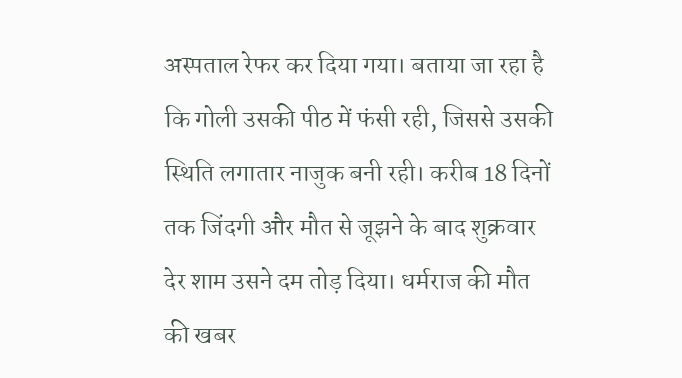अस्पताल रेफर कर दिया गया। बताया जा रहा है कि गोली उसकी पीठ में फंसी रही, जिससे उसकी स्थिति लगातार नाजुक बनी रही। करीब 18 दिनों तक जिंदगी और मौत से जूझने के बाद शुक्रवार देर शाम उसने दम तोड़ दिया। धर्मराज की मौत की खबर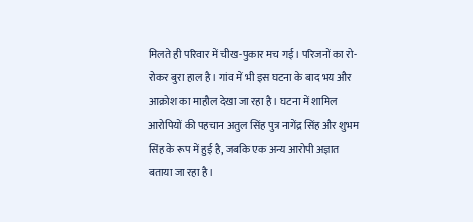मिलते ही परिवार में चीख-पुकार मच गई। परिजनों का रो-रोकर बुरा हाल है। गांव में भी इस घटना के बाद भय और आक्रोश का माहौल देखा जा रहा है। घटना में शामिल आरोपियों की पहचान अतुल सिंह पुत्र नागेंद्र सिंह और शुभम सिंह के रूप में हुई है, जबकि एक अन्य आरोपी अज्ञात बताया जा रहा है।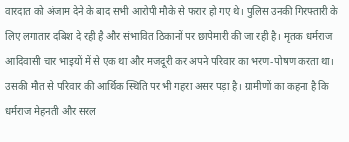वारदात को अंजाम देने के बाद सभी आरोपी मौके से फरार हो गए थे। पुलिस उनकी गिरफ्तारी के लिए लगातार दबिश दे रही है और संभावित ठिकानों पर छापेमारी की जा रही है। मृतक धर्मराज आदिवासी चार भाइयों में से एक था और मजदूरी कर अपने परिवार का भरण-पोषण करता था। उसकी मौत से परिवार की आर्थिक स्थिति पर भी गहरा असर पड़ा है। ग्रामीणों का कहना है कि धर्मराज मेहनती और सरल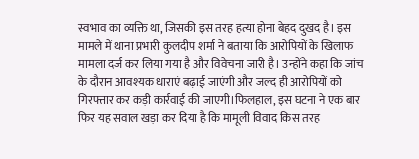स्वभाव का व्यक्ति था, जिसकी इस तरह हत्या होना बेहद दुखद है। इस मामले में थाना प्रभारी कुलदीप शर्मा ने बताया कि आरोपियों के खिलाफ मामला दर्ज कर लिया गया है और विवेचना जारी है। उन्होंने कहा कि जांच के दौरान आवश्यक धाराएं बढ़ाई जाएंगी और जल्द ही आरोपियों को गिरफ्तार कर कड़ी कार्रवाई की जाएगी।फिलहाल, इस घटना ने एक बार फिर यह सवाल खड़ा कर दिया है कि मामूली विवाद किस तरह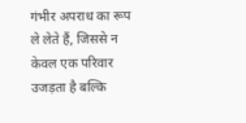गंभीर अपराध का रूप ले लेते हैं, जिससे न केवल एक परिवार उजड़ता है बल्कि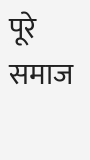पूरे समाज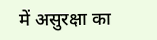में असुरक्षा का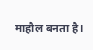माहौल बनता है।